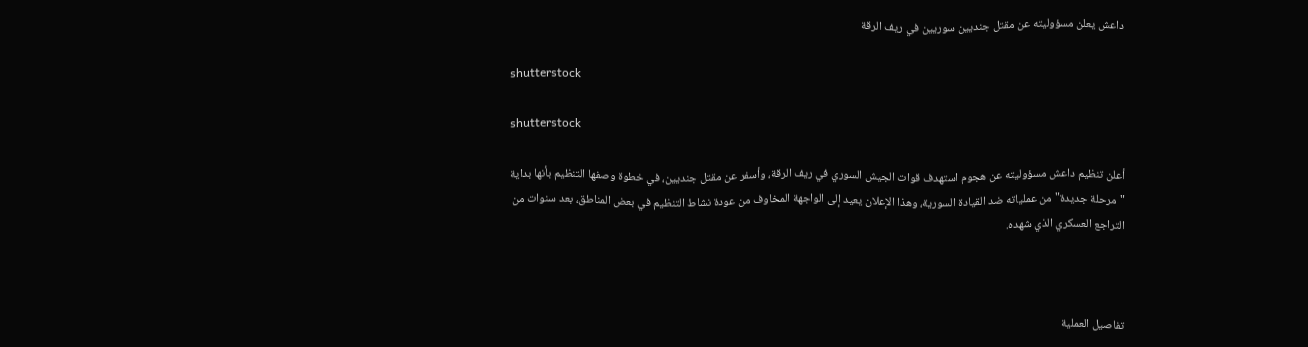داعش يعلن مسؤوليته عن مقتل جنديين سوريين في ريف الرقة

shutterstock

shutterstock

أعلن تنظيم داعش مسؤوليته عن هجوم استهدف قوات الجيش السوري في ريف الرقة، وأسفر عن مقتل جنديين، في خطوة وصفها التنظيم بأنها بداية "مرحلة جديدة" من عملياته ضد القيادة السورية، وهذا الإعلان يعيد إلى الواجهة المخاوف من عودة نشاط التنظيم في بعض المناطق، بعد سنوات من التراجع العسكري الذي شهده.



تفاصيل العملية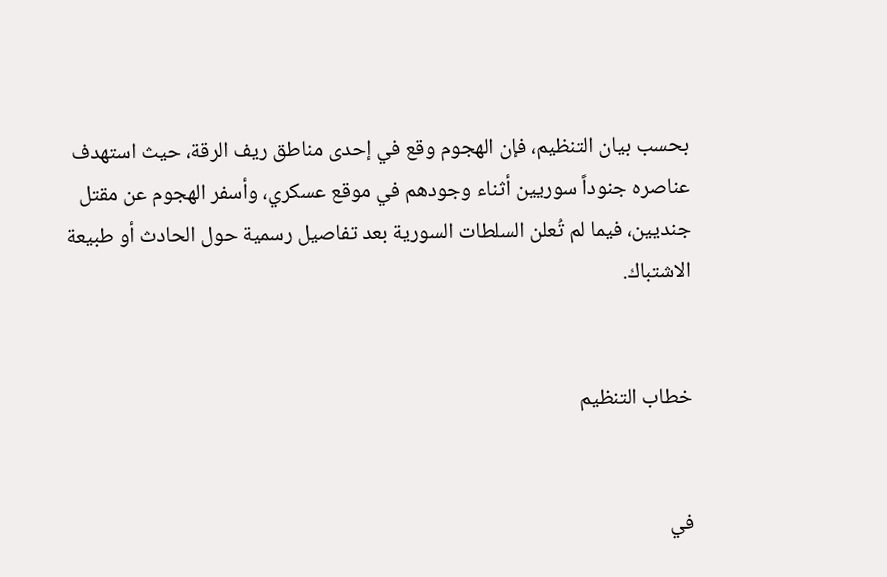بحسب بيان التنظيم، فإن الهجوم وقع في إحدى مناطق ريف الرقة، حيث استهدف عناصره جنوداً سوريين أثناء وجودهم في موقع عسكري، وأسفر الهجوم عن مقتل جنديين، فيما لم تُعلن السلطات السورية بعد تفاصيل رسمية حول الحادث أو طبيعة الاشتباك.


خطاب التنظيم


في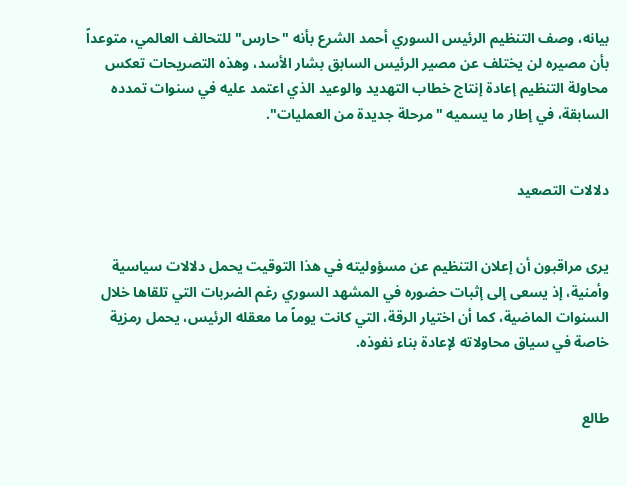بيانه، وصف التنظيم الرئيس السوري أحمد الشرع بأنه "حارس" للتحالف العالمي، متوعداً بأن مصيره لن يختلف عن مصير الرئيس السابق بشار الأسد، وهذه التصريحات تعكس محاولة التنظيم إعادة إنتاج خطاب التهديد والوعيد الذي اعتمد عليه في سنوات تمدده السابقة، في إطار ما يسميه "مرحلة جديدة من العمليات".


دلالات التصعيد


يرى مراقبون أن إعلان التنظيم عن مسؤوليته في هذا التوقيت يحمل دلالات سياسية وأمنية، إذ يسعى إلى إثبات حضوره في المشهد السوري رغم الضربات التي تلقاها خلال السنوات الماضية، كما أن اختيار الرقة، التي كانت يوماً ما معقله الرئيس، يحمل رمزية خاصة في سياق محاولاته لإعادة بناء نفوذه.


طالع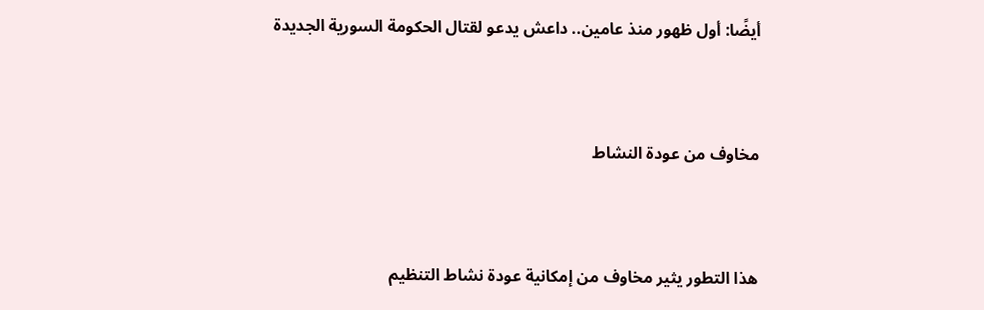أيضًا: أول ظهور منذ عامين.. داعش يدعو لقتال الحكومة السورية الجديدة


مخاوف من عودة النشاط


هذا التطور يثير مخاوف من إمكانية عودة نشاط التنظيم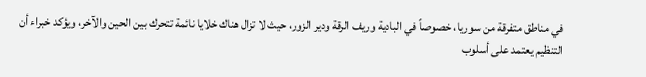في مناطق متفرقة من سوريا، خصوصاً في البادية وريف الرقة ودير الزور، حيث لا تزال هناك خلايا نائمة تتحرك بين الحين والآخر، ويؤكد خبراء أن التنظيم يعتمد على أسلوب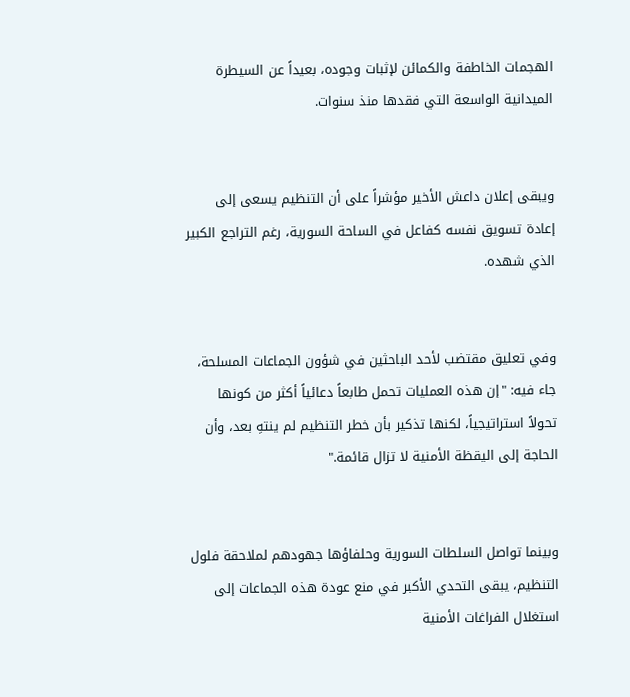الهجمات الخاطفة والكمائن لإثبات وجوده، بعيداً عن السيطرة الميدانية الواسعة التي فقدها منذ سنوات.


ويبقى إعلان داعش الأخير مؤشراً على أن التنظيم يسعى إلى إعادة تسويق نفسه كفاعل في الساحة السورية، رغم التراجع الكبير الذي شهده.


وفي تعليق مقتضب لأحد الباحثين في شؤون الجماعات المسلحة، جاء فيه: "إن هذه العمليات تحمل طابعاً دعائياً أكثر من كونها تحولاً استراتيجياً، لكنها تذكير بأن خطر التنظيم لم ينتهِ بعد، وأن الحاجة إلى اليقظة الأمنية لا تزال قائمة."


وبينما تواصل السلطات السورية وحلفاؤها جهودهم لملاحقة فلول التنظيم، يبقى التحدي الأكبر في منع عودة هذه الجماعات إلى استغلال الفراغات الأمنية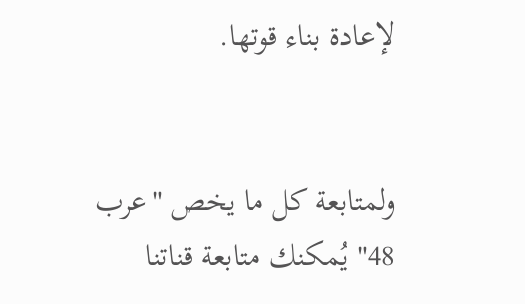لإعادة بناء قوتها.


ولمتابعة كل ما يخص "عرب 48" يُمكنك متابعة قناتنا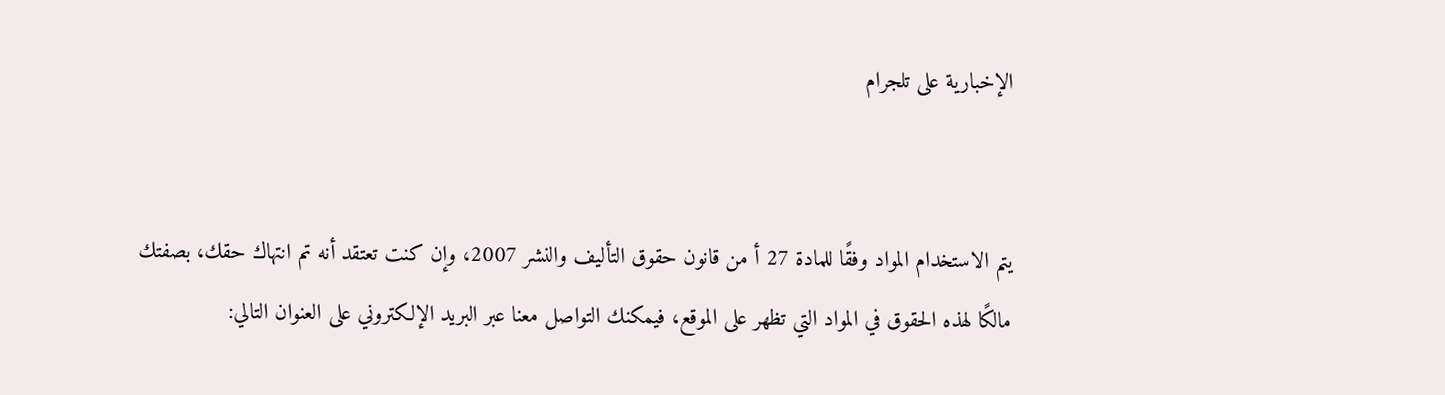الإخبارية على تلجرام


يتم الاستخدام المواد وفقًا للمادة 27 أ من قانون حقوق التأليف والنشر 2007، وإن كنت تعتقد أنه تم انتهاك حقك، بصفتك مالكًا لهذه الحقوق في المواد التي تظهر على الموقع، فيمكنك التواصل معنا عبر البريد الإلكتروني على العنوان التالي: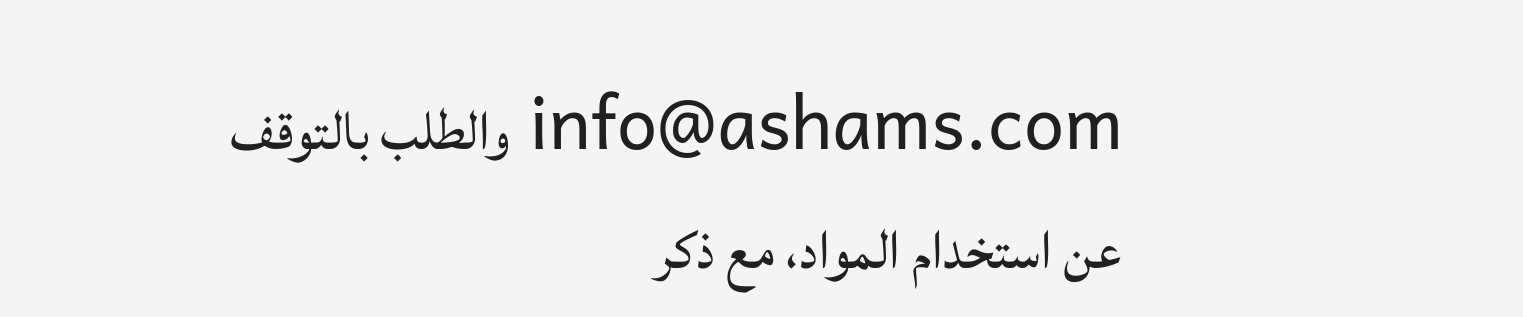info@ashams.com والطلب بالتوقف عن استخدام المواد، مع ذكر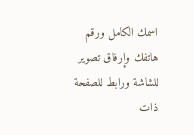اسمك الكامل ورقم هاتفك وإرفاق تصوير للشاشة ورابط للصفحة ذات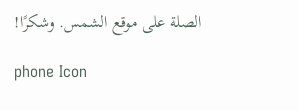الصلة على موقع الشمس. وشكرًا!

phone Icon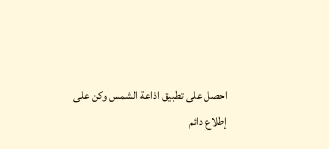احصل على تطبيق اذاعة الشمس وكن على
إطلاع دائم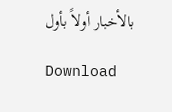بالأخبار أولاً بأول

Download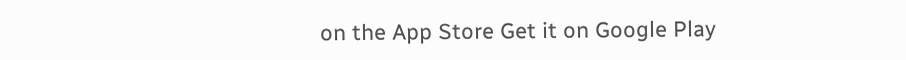on the App Store Get it on Google Play